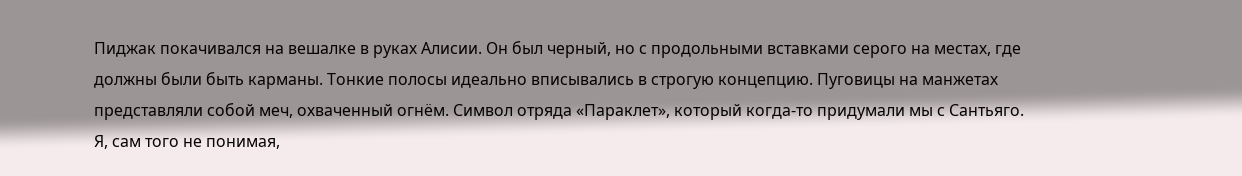Пиджак покачивался на вешалке в руках Алисии. Он был черный, но с продольными вставками серого на местах, где должны были быть карманы. Тонкие полосы идеально вписывались в строгую концепцию. Пуговицы на манжетах представляли собой меч, охваченный огнём. Символ отряда «Параклет», который когда-то придумали мы с Сантьяго.
Я, сам того не понимая,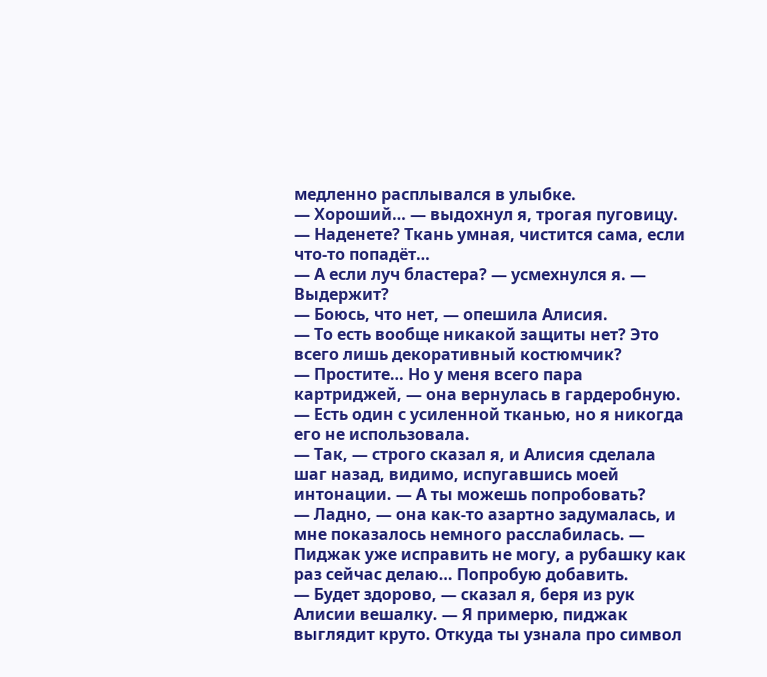медленно расплывался в улыбке.
— Хороший… — выдохнул я, трогая пуговицу.
— Наденете? Ткань умная, чистится сама, если что-то попадёт…
— А если луч бластера? — усмехнулся я. — Выдержит?
— Боюсь, что нет, — опешила Алисия.
— То есть вообще никакой защиты нет? Это всего лишь декоративный костюмчик?
— Простите… Но у меня всего пара картриджей, — она вернулась в гардеробную. — Есть один с усиленной тканью, но я никогда его не использовала.
— Так, — строго сказал я, и Алисия сделала шаг назад, видимо, испугавшись моей интонации. — А ты можешь попробовать?
— Ладно, — она как-то азартно задумалась, и мне показалось немного расслабилась. — Пиджак уже исправить не могу, а рубашку как раз сейчас делаю… Попробую добавить.
— Будет здорово, — сказал я, беря из рук Алисии вешалку. — Я примерю, пиджак выглядит круто. Откуда ты узнала про символ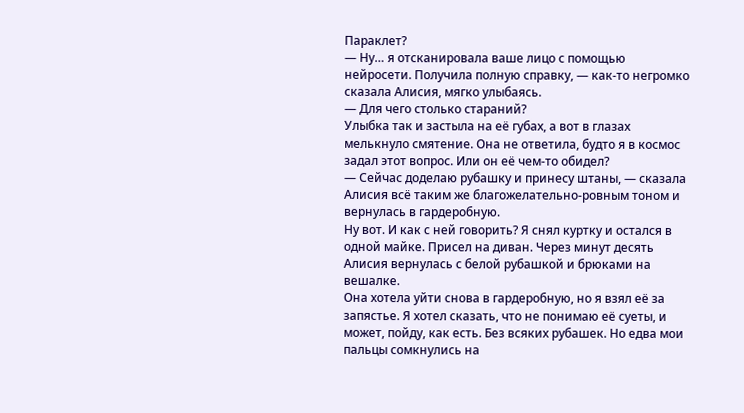Параклет?
— Ну… я отсканировала ваше лицо с помощью нейросети. Получила полную справку, — как-то негромко сказала Алисия, мягко улыбаясь.
— Для чего столько стараний?
Улыбка так и застыла на её губах, а вот в глазах мелькнуло смятение. Она не ответила, будто я в космос задал этот вопрос. Или он её чем-то обидел?
— Сейчас доделаю рубашку и принесу штаны, — сказала Алисия всё таким же благожелательно-ровным тоном и вернулась в гардеробную.
Ну вот. И как с ней говорить? Я снял куртку и остался в одной майке. Присел на диван. Через минут десять Алисия вернулась с белой рубашкой и брюками на вешалке.
Она хотела уйти снова в гардеробную, но я взял её за запястье. Я хотел сказать, что не понимаю её суеты, и может, пойду, как есть. Без всяких рубашек. Но едва мои пальцы сомкнулись на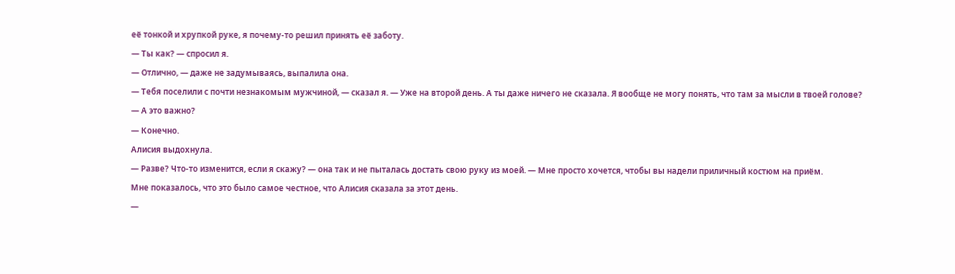её тонкой и хрупкой руке, я почему-то решил принять её заботу.
— Ты как? — спросил я.
— Отлично, — даже не задумываясь, выпалила она.
— Тебя поселили с почти незнакомым мужчиной, — сказал я. — Уже на второй день. А ты даже ничего не сказала. Я вообще не могу понять, что там за мысли в твоей голове?
— А это важно?
— Конечно.
Алисия выдохнула.
— Разве? Что-то изменится, если я скажу? — она так и не пыталась достать свою руку из моей. — Мне просто хочется, чтобы вы надели приличный костюм на приём.
Мне показалось, что это было самое честное, что Алисия сказала за этот день.
—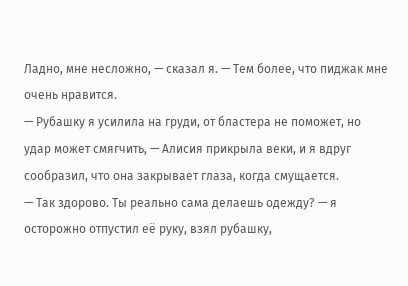Ладно, мне несложно, — сказал я. — Тем более, что пиджак мне очень нравится.
— Рубашку я усилила на груди, от бластера не поможет, но удар может смягчить, — Алисия прикрыла веки, и я вдруг сообразил, что она закрывает глаза, когда смущается.
— Так здорово. Ты реально сама делаешь одежду? — я осторожно отпустил её руку, взял рубашку,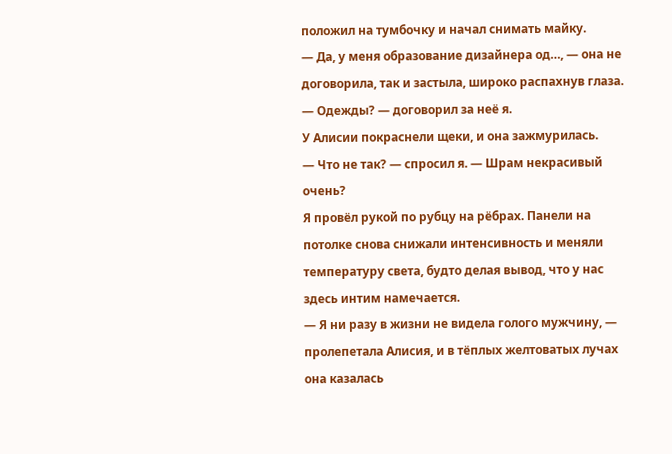положил на тумбочку и начал снимать майку.
— Да, у меня образование дизайнера од…, — она не договорила, так и застыла, широко распахнув глаза.
— Одежды? — договорил за неё я.
У Алисии покраснели щеки, и она зажмурилась.
— Что не так? — спросил я. — Шрам некрасивый очень?
Я провёл рукой по рубцу на рёбрах. Панели на потолке снова снижали интенсивность и меняли температуру света, будто делая вывод, что у нас здесь интим намечается.
— Я ни разу в жизни не видела голого мужчину, — пролепетала Алисия, и в тёплых желтоватых лучах она казалась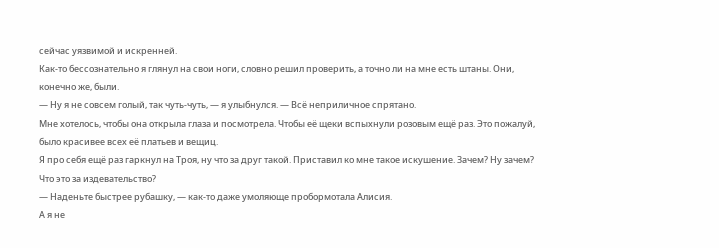сейчас уязвимой и искренней.
Как-то бессознательно я глянул на свои ноги, словно решил проверить, а точно ли на мне есть штаны. Они, конечно же, были.
— Ну я не совсем голый, так чуть-чуть, — я улыбнулся. — Всё неприличное спрятано.
Мне хотелось, чтобы она открыла глаза и посмотрела. Чтобы её щеки вспыхнули розовым ещё раз. Это пожалуй, было красивее всех её платьев и вещиц.
Я про себя ещё раз гаркнул на Троя, ну что за друг такой. Приставил ко мне такое искушение. Зачем? Ну зачем? Что это за издевательство?
— Наденьте быстрее рубашку, — как-то даже умоляюще пробормотала Алисия.
А я не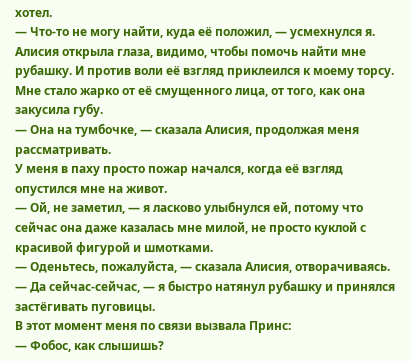хотел.
— Что-то не могу найти, куда её положил, — усмехнулся я.
Алисия открыла глаза, видимо, чтобы помочь найти мне рубашку. И против воли её взгляд приклеился к моему торсу. Мне стало жарко от её смущенного лица, от того, как она закусила губу.
— Она на тумбочке, — сказала Алисия, продолжая меня рассматривать.
У меня в паху просто пожар начался, когда её взгляд опустился мне на живот.
— Ой, не заметил, — я ласково улыбнулся ей, потому что сейчас она даже казалась мне милой, не просто куклой с красивой фигурой и шмотками.
— Оденьтесь, пожалуйста, — сказала Алисия, отворачиваясь.
— Да сейчас-сейчас, — я быстро натянул рубашку и принялся застёгивать пуговицы.
В этот момент меня по связи вызвала Принс:
— Фобос, как слышишь?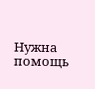Нужна помощь